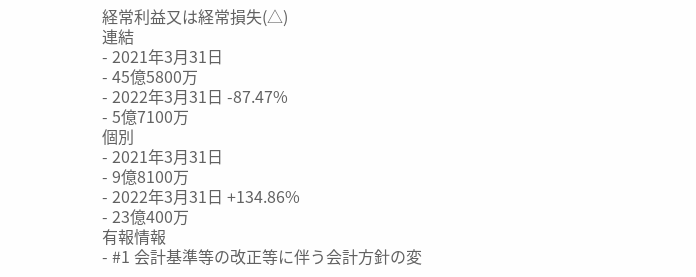経常利益又は経常損失(△)
連結
- 2021年3月31日
- 45億5800万
- 2022年3月31日 -87.47%
- 5億7100万
個別
- 2021年3月31日
- 9億8100万
- 2022年3月31日 +134.86%
- 23億400万
有報情報
- #1 会計基準等の改正等に伴う会計方針の変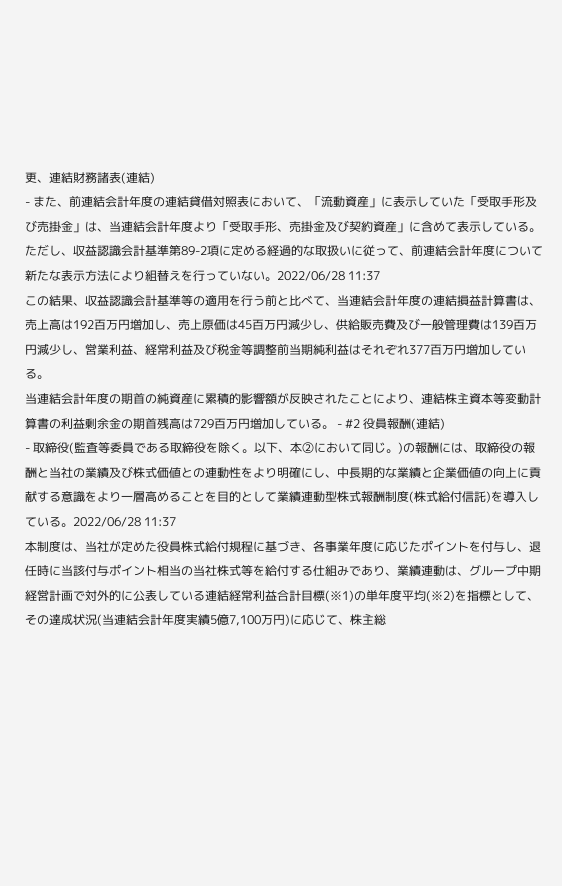更、連結財務諸表(連結)
- また、前連結会計年度の連結貸借対照表において、「流動資産」に表示していた「受取手形及び売掛金」は、当連結会計年度より「受取手形、売掛金及び契約資産」に含めて表示している。ただし、収益認識会計基準第89-2項に定める経過的な取扱いに従って、前連結会計年度について新たな表示方法により組替えを行っていない。2022/06/28 11:37
この結果、収益認識会計基準等の適用を行う前と比べて、当連結会計年度の連結損益計算書は、売上高は192百万円増加し、売上原価は45百万円減少し、供給販売費及び一般管理費は139百万円減少し、営業利益、経常利益及び税金等調整前当期純利益はそれぞれ377百万円増加している。
当連結会計年度の期首の純資産に累積的影響額が反映されたことにより、連結株主資本等変動計算書の利益剰余金の期首残高は729百万円増加している。 - #2 役員報酬(連結)
- 取締役(監査等委員である取締役を除く。以下、本②において同じ。)の報酬には、取締役の報酬と当社の業績及び株式価値との連動性をより明確にし、中長期的な業績と企業価値の向上に貢献する意識をより一層高めることを目的として業績連動型株式報酬制度(株式給付信託)を導入している。2022/06/28 11:37
本制度は、当社が定めた役員株式給付規程に基づき、各事業年度に応じたポイントを付与し、退任時に当該付与ポイント相当の当社株式等を給付する仕組みであり、業績連動は、グループ中期経営計画で対外的に公表している連結経常利益合計目標(※1)の単年度平均(※2)を指標として、その達成状況(当連結会計年度実績5億7,100万円)に応じて、株主総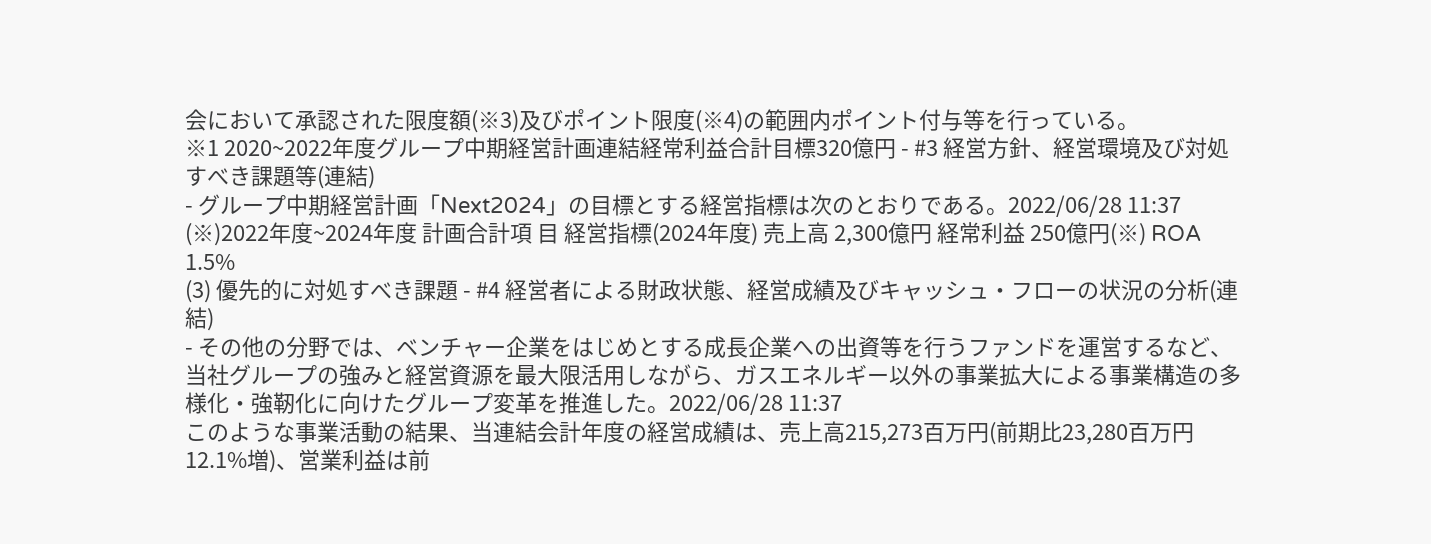会において承認された限度額(※3)及びポイント限度(※4)の範囲内ポイント付与等を行っている。
※1 2020~2022年度グループ中期経営計画連結経常利益合計目標320億円 - #3 経営方針、経営環境及び対処すべき課題等(連結)
- グループ中期経営計画「Next2024」の目標とする経営指標は次のとおりである。2022/06/28 11:37
(※)2022年度~2024年度 計画合計項 目 経営指標(2024年度) 売上高 2,300億円 経常利益 250億円(※) ROA 1.5%
(3) 優先的に対処すべき課題 - #4 経営者による財政状態、経営成績及びキャッシュ・フローの状況の分析(連結)
- その他の分野では、ベンチャー企業をはじめとする成長企業への出資等を行うファンドを運営するなど、当社グループの強みと経営資源を最大限活用しながら、ガスエネルギー以外の事業拡大による事業構造の多様化・強靭化に向けたグループ変革を推進した。2022/06/28 11:37
このような事業活動の結果、当連結会計年度の経営成績は、売上高215,273百万円(前期比23,280百万円 12.1%増)、営業利益は前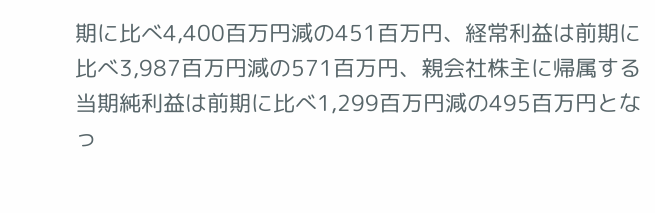期に比べ4,400百万円減の451百万円、経常利益は前期に比べ3,987百万円減の571百万円、親会社株主に帰属する当期純利益は前期に比べ1,299百万円減の495百万円となっ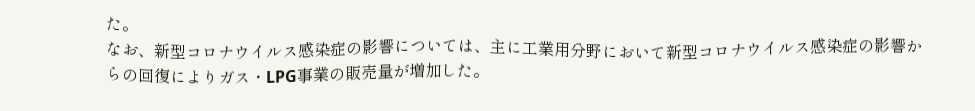た。
なお、新型コロナウイルス感染症の影響については、主に工業用分野において新型コロナウイルス感染症の影響からの回復によりガス・LPG事業の販売量が増加した。